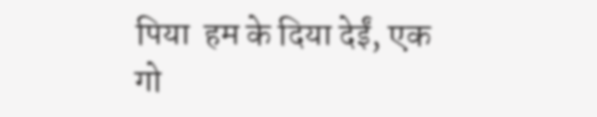पिया  हम के दिया देईं, एक गो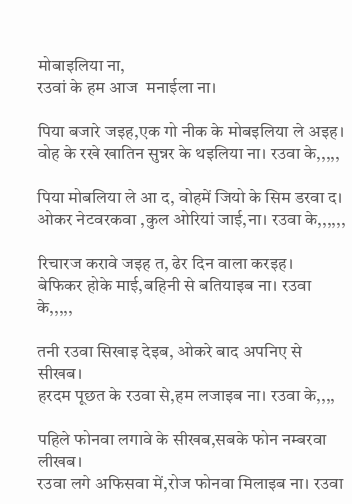मोबाइलिया ना,
रउवां के हम आज  मनाईला ना।

पिया बजारे जइह,एक गो नीक के मोबइलिया ले अइह।
वोह के रखे खातिन सुन्नर के थइलिया ना। रउवा के,,,,,

पिया मोबलिया ले आ द, वोहमें जियो के सिम डरवा द।
ओकर नेटवरकवा ,कुल ओरियां जाई,ना। रउवा के,,,,,,

रिचारज करावे जइह त, ढेर दिन वाला करइह।
बेफिकर होके माई,बहिनी से बतियाइब ना। रउवा के,,,,,

तनी रउवा सिखाइ देइब, ओकरे बाद अपनिए से सीखब।
हरदम पूछत के रउवा से,हम लजाइब ना। रउवा के,,,,

पहिले फोनवा लगावे के सीखब,सबके फोन नम्बरवा लीखब।
रउवा लगे अफिसवा में,रोज फोनवा मिलाइब ना। रउवा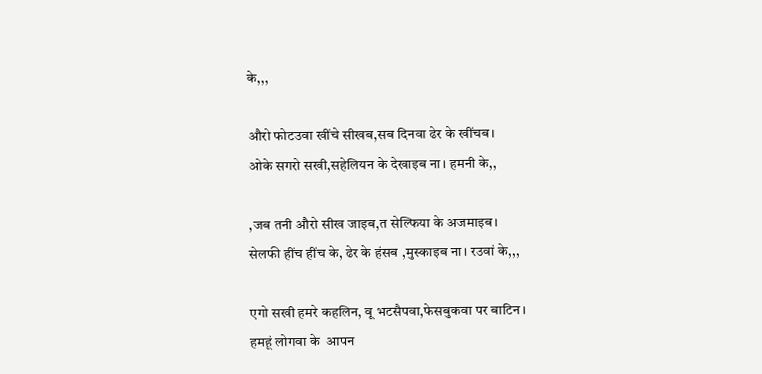के,,,

औरो फोटउवा खींचे सीखब,सब दिनवा ढेर के खींचब।
ओके सगरो सखी,सहेलियन के देखाइब ना। हमनी के,,

,जब तनी औरो सीख जाइब,त सेल्फिया के अजमाइब।
सेलफी हींच हींच के, ढेर के हंसब ,मुस्काइब ना। रउवां के,,,

एगो सखी हमरे कहलिन, वू भटसैपवा,फेसबुकवा पर बाटिन।
हमहूं लोगवा के  आपन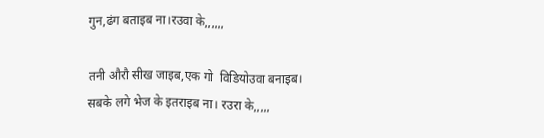गुन,ढंग बताइब ना।रउवा के,,,,,,

तनी औरौ सीख जाइब,एक गो  विडियोउवा बनाइब।
सबके लगे भेज के इतराइब ना। रउरा के,,,,,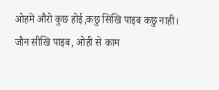ओहमें औरो कुछ होई,कछु सिखि पाइब कछु नाही।
जौन सीखि पाइब, ओही से काम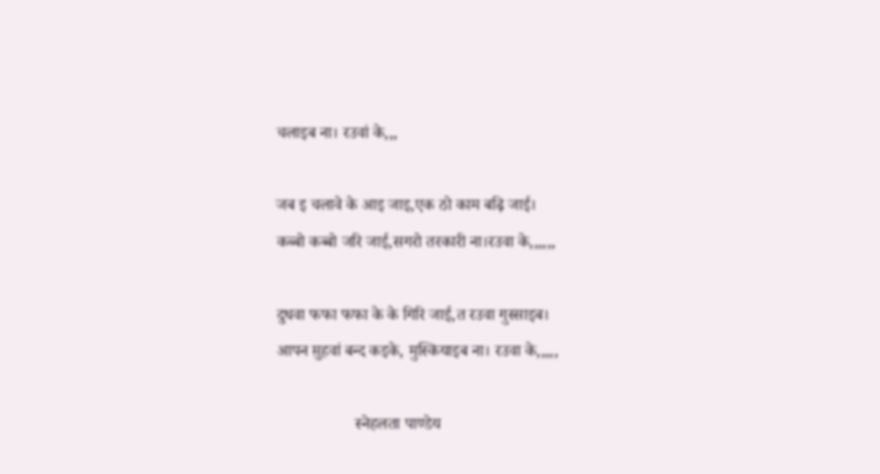चलाइब ना। रउवां के,,,

जब इ चलावे के आइ जाइ,एक ठो काम बढ़ि जाई।
कब्बो कब्बो जरि जाई,सगरो तरकारी ना।रउवा के,,,,,,

दुधवा फफा फफा के के गिरि जाई,त रउवा गुस्साइब।
आपन म़ुहवां बन्द कइके, मुस्कियाइब ना। रउवा के,,,,,

                   स्नेहलता पाण्डेय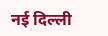नई दिल्ली